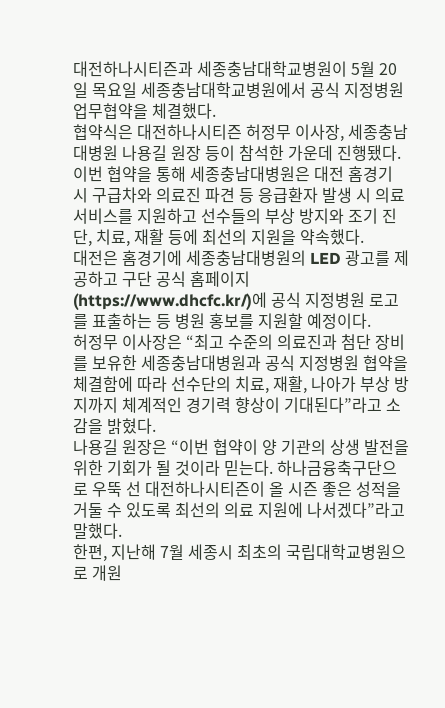대전하나시티즌과 세종충남대학교병원이 5월 20일 목요일 세종충남대학교병원에서 공식 지정병원 업무협약을 체결했다.
협약식은 대전하나시티즌 허정무 이사장, 세종충남대병원 나용길 원장 등이 참석한 가운데 진행됐다.
이번 협약을 통해 세종충남대병원은 대전 홈경기 시 구급차와 의료진 파견 등 응급환자 발생 시 의료 서비스를 지원하고 선수들의 부상 방지와 조기 진단, 치료, 재활 등에 최선의 지원을 약속했다.
대전은 홈경기에 세종충남대병원의 LED 광고를 제공하고 구단 공식 홈페이지(https://www.dhcfc.kr/)에 공식 지정병원 로고를 표출하는 등 병원 홍보를 지원할 예정이다.
허정무 이사장은 “최고 수준의 의료진과 첨단 장비를 보유한 세종충남대병원과 공식 지정병원 협약을 체결함에 따라 선수단의 치료, 재활, 나아가 부상 방지까지 체계적인 경기력 향상이 기대된다”라고 소감을 밝혔다.
나용길 원장은 “이번 협약이 양 기관의 상생 발전을 위한 기회가 될 것이라 믿는다. 하나금융축구단으로 우뚝 선 대전하나시티즌이 올 시즌 좋은 성적을 거둘 수 있도록 최선의 의료 지원에 나서겠다”라고 말했다.
한편, 지난해 7월 세종시 최초의 국립대학교병원으로 개원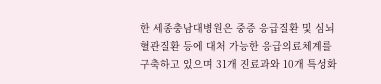한 세종충남대병원은 중증 응급질환 및 심뇌혈관질환 등에 대처 가능한 응급의료체계를 구축하고 있으며 31개 진료과와 10개 특성화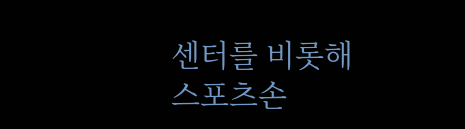센터를 비롯해 스포츠손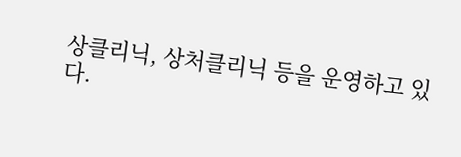상클리닉, 상처클리닉 등을 운영하고 있다.